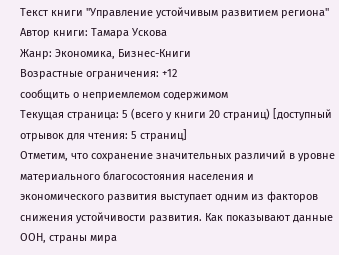Текст книги "Управление устойчивым развитием региона"
Автор книги: Тамара Ускова
Жанр: Экономика, Бизнес-Книги
Возрастные ограничения: +12
сообщить о неприемлемом содержимом
Текущая страница: 5 (всего у книги 20 страниц) [доступный отрывок для чтения: 5 страниц]
Отметим, что сохранение значительных различий в уровне материального благосостояния населения и экономического развития выступает одним из факторов снижения устойчивости развития. Как показывают данные ООН, страны мира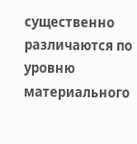существенно различаются по уровню материального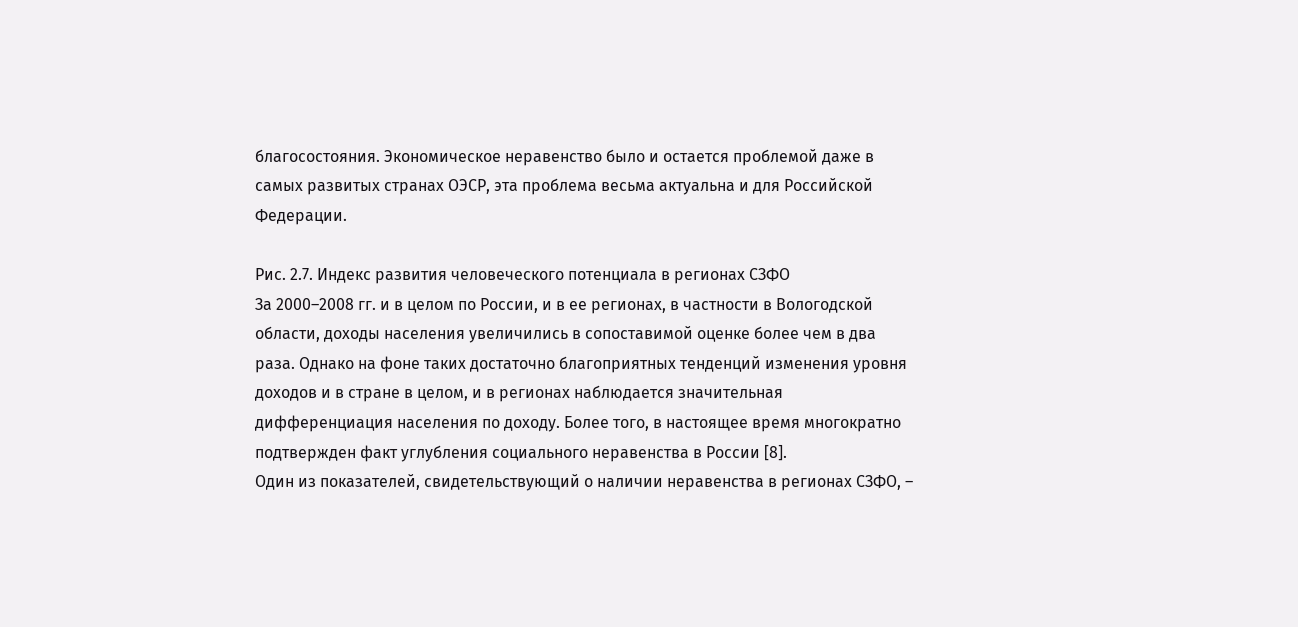благосостояния. Экономическое неравенство было и остается проблемой даже в самых развитых странах ОЭСР, эта проблема весьма актуальна и для Российской Федерации.

Рис. 2.7. Индекс развития человеческого потенциала в регионах СЗФО
За 2000–2008 гг. и в целом по России, и в ее регионах, в частности в Вологодской области, доходы населения увеличились в сопоставимой оценке более чем в два раза. Однако на фоне таких достаточно благоприятных тенденций изменения уровня доходов и в стране в целом, и в регионах наблюдается значительная дифференциация населения по доходу. Более того, в настоящее время многократно подтвержден факт углубления социального неравенства в России [8].
Один из показателей, свидетельствующий о наличии неравенства в регионах СЗФО, –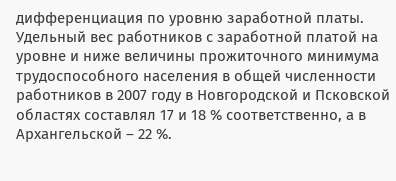дифференциация по уровню заработной платы. Удельный вес работников с заработной платой на уровне и ниже величины прожиточного минимума трудоспособного населения в общей численности работников в 2007 году в Новгородской и Псковской областях составлял 17 и 18 % соответственно, а в Архангельской – 22 %.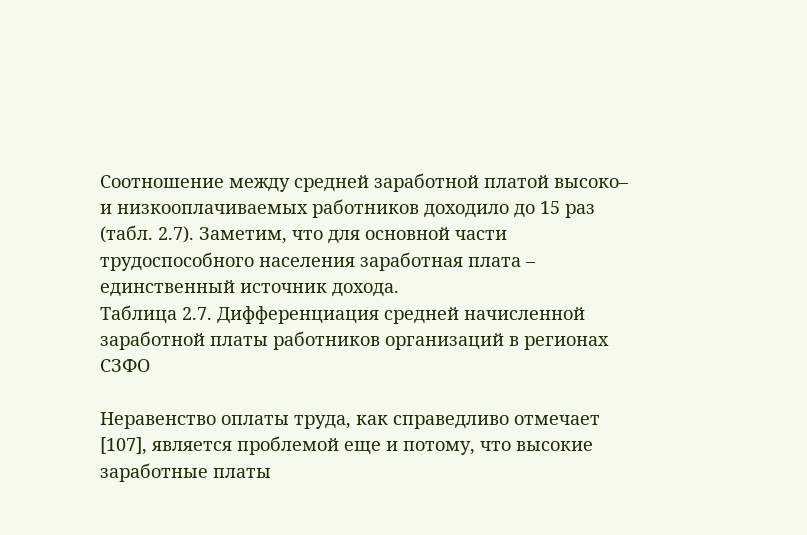Соотношение между средней заработной платой высоко– и низкооплачиваемых работников доходило до 15 раз (табл. 2.7). Заметим, что для основной части трудоспособного населения заработная плата – единственный источник дохода.
Таблица 2.7. Дифференциация средней начисленной заработной платы работников организаций в регионах СЗФО

Неравенство оплаты труда, как справедливо отмечает [107], является проблемой еще и потому, что высокие заработные платы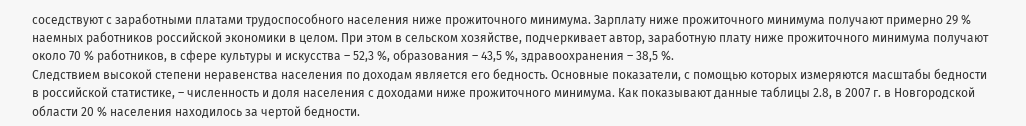соседствуют с заработными платами трудоспособного населения ниже прожиточного минимума. Зарплату ниже прожиточного минимума получают примерно 29 % наемных работников российской экономики в целом. При этом в сельском хозяйстве, подчеркивает автор, заработную плату ниже прожиточного минимума получают около 70 % работников, в сфере культуры и искусства – 52,3 %, образования – 43,5 %, здравоохранения – 38,5 %.
Следствием высокой степени неравенства населения по доходам является его бедность. Основные показатели, с помощью которых измеряются масштабы бедности в российской статистике, – численность и доля населения с доходами ниже прожиточного минимума. Как показывают данные таблицы 2.8, в 2007 г. в Новгородской области 20 % населения находилось за чертой бедности.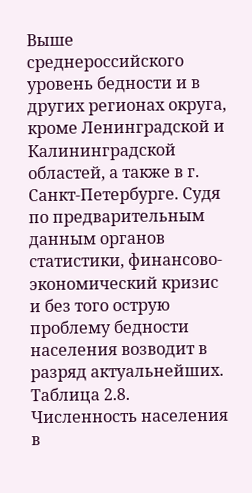Выше среднероссийского уровень бедности и в других регионах округа, кроме Ленинградской и Калининградской областей, а также в г. Санкт-Петербурге. Судя по предварительным данным органов статистики, финансово-экономический кризис и без того острую проблему бедности населения возводит в разряд актуальнейших.
Таблица 2.8. Численность населения в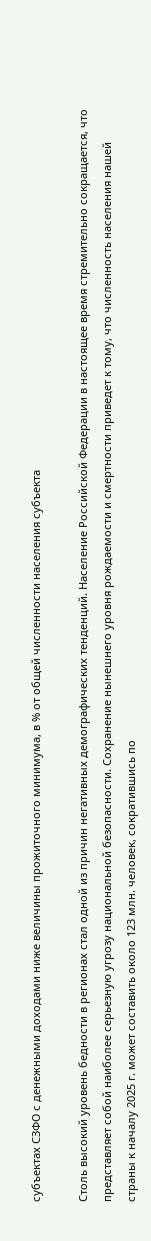субъектах СЗФО с денежными доходами ниже величины прожиточного минимума, в % от общей численности населения субъекта

Столь высокий уровень бедности в регионах стал одной из причин негативных демографических тенденций. Население Российской Федерации в настоящее время стремительно сокращается, что представляет собой наиболее серьезную угрозу национальной безопасности. Сохранение нынешнего уровня рождаемости и смертности приведет к тому, что численность населения нашей страны к началу 2025 г. может составить около 123 млн. человек, сократившись по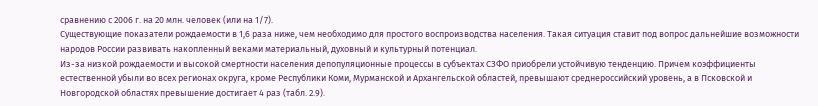сравнению с 2006 г. на 20 млн. человек (или на 1/7).
Существующие показатели рождаемости в 1,6 раза ниже, чем необходимо для простого воспроизводства населения. Такая ситуация ставит под вопрос дальнейшие возможности народов России развивать накопленный веками материальный, духовный и культурный потенциал.
Из-за низкой рождаемости и высокой смертности населения депопуляционные процессы в субъектах СЗФО приобрели устойчивую тенденцию. Причем коэффициенты естественной убыли во всех регионах округа, кроме Республики Коми, Мурманской и Архангельской областей, превышают среднероссийский уровень, а в Псковской и Новгородской областях превышение достигает 4 раз (табл. 2.9).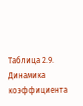Таблица 2.9. Динамика коэффициента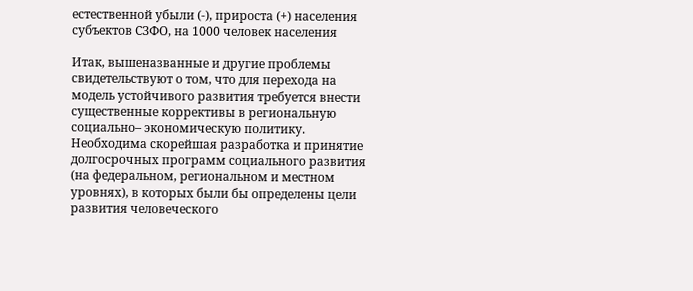естественной убыли (-), прироста (+) населения субъектов СЗФО, на 1000 человек населения

Итак, вышеназванные и другие проблемы свидетельствуют о том, что для перехода на модель устойчивого развития требуется внести существенные коррективы в региональную социально– экономическую политику. Необходима скорейшая разработка и принятие долгосрочных программ социального развития (на федеральном, региональном и местном уровнях), в которых были бы определены цели развития человеческого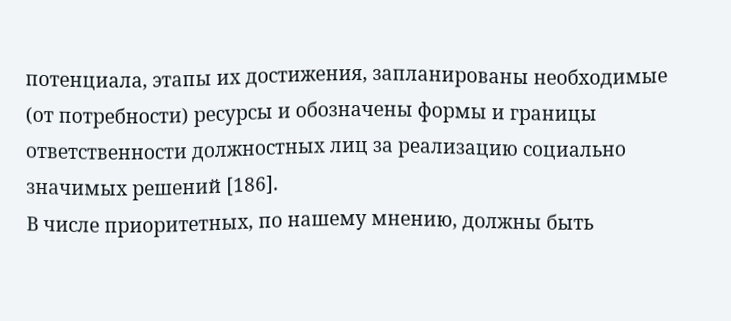потенциала, этапы их достижения, запланированы необходимые (от потребности) ресурсы и обозначены формы и границы ответственности должностных лиц за реализацию социально значимых решений [186].
В числе приоритетных, по нашему мнению, должны быть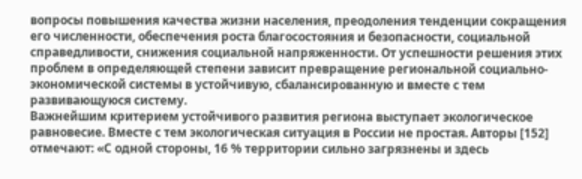вопросы повышения качества жизни населения, преодоления тенденции сокращения его численности, обеспечения роста благосостояния и безопасности, социальной справедливости, снижения социальной напряженности. От успешности решения этих проблем в определяющей степени зависит превращение региональной социально-экономической системы в устойчивую, сбалансированную и вместе с тем развивающуюся систему.
Важнейшим критерием устойчивого развития региона выступает экологическое равновесие. Вместе с тем экологическая ситуация в России не простая. Авторы [152] отмечают: «С одной стороны, 16 % территории сильно загрязнены и здесь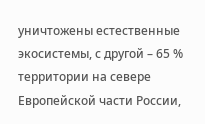уничтожены естественные экосистемы, с другой – 65 % территории на севере Европейской части России,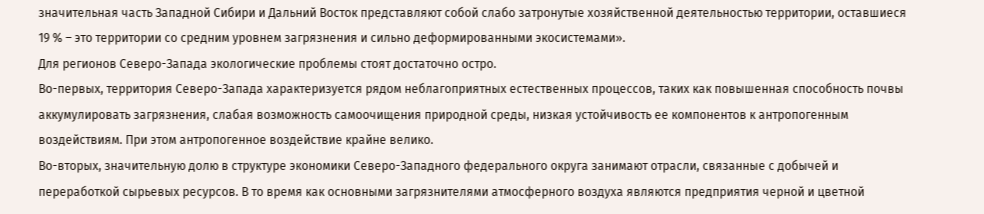значительная часть Западной Сибири и Дальний Восток представляют собой слабо затронутые хозяйственной деятельностью территории, оставшиеся 19 % – это территории со средним уровнем загрязнения и сильно деформированными экосистемами».
Для регионов Северо-Запада экологические проблемы стоят достаточно остро.
Во-первых, территория Северо-Запада характеризуется рядом неблагоприятных естественных процессов, таких как повышенная способность почвы аккумулировать загрязнения, слабая возможность самоочищения природной среды, низкая устойчивость ее компонентов к антропогенным воздействиям. При этом антропогенное воздействие крайне велико.
Во-вторых, значительную долю в структуре экономики Северо-Западного федерального округа занимают отрасли, связанные с добычей и переработкой сырьевых ресурсов. В то время как основными загрязнителями атмосферного воздуха являются предприятия черной и цветной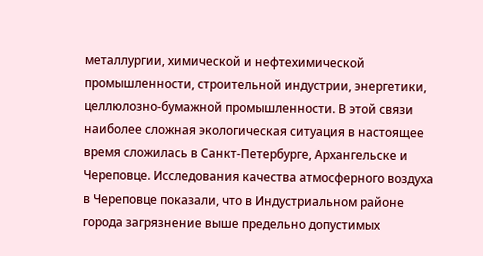металлургии, химической и нефтехимической промышленности, строительной индустрии, энергетики, целлюлозно-бумажной промышленности. В этой связи наиболее сложная экологическая ситуация в настоящее время сложилась в Санкт-Петербурге, Архангельске и Череповце. Исследования качества атмосферного воздуха в Череповце показали, что в Индустриальном районе города загрязнение выше предельно допустимых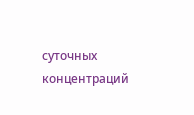суточных концентраций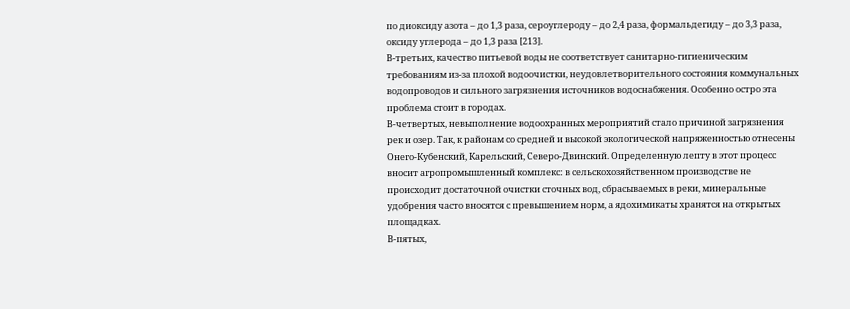по диоксиду азота – до 1,3 раза, сероуглероду – до 2,4 раза, формальдегиду – до 3,3 раза, оксиду углерода – до 1,3 раза [213].
В-третьих, качество питьевой воды не соответствует санитарно-гигиеническим требованиям из-за плохой водоочистки, неудовлетворительного состояния коммунальных водопроводов и сильного загрязнения источников водоснабжения. Особенно остро эта проблема стоит в городах.
В-четвертых, невыполнение водоохранных мероприятий стало причиной загрязнения рек и озер. Так, к районам со средней и высокой экологической напряженностью отнесены Онего-Кубенский, Карельский, Северо-Двинский. Определенную лепту в этот процесс вносит агропромышленный комплекс: в сельскохозяйственном производстве не происходит достаточной очистки сточных вод, сбрасываемых в реки, минеральные удобрения часто вносятся с превышением норм, а ядохимикаты хранятся на открытых площадках.
В-пятых,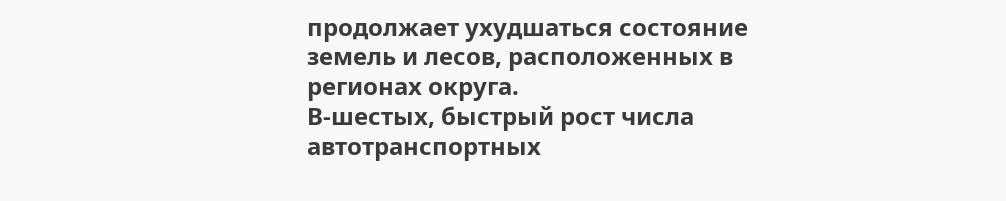продолжает ухудшаться состояние земель и лесов, расположенных в регионах округа.
В-шестых, быстрый рост числа автотранспортных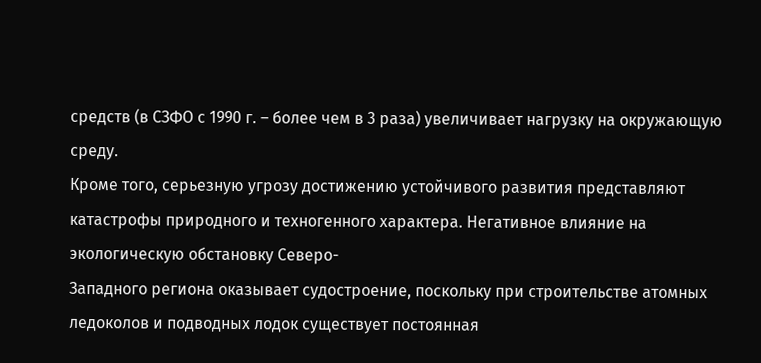средств (в СЗФО с 1990 г. – более чем в 3 раза) увеличивает нагрузку на окружающую среду.
Кроме того, серьезную угрозу достижению устойчивого развития представляют катастрофы природного и техногенного характера. Негативное влияние на экологическую обстановку Северо-
Западного региона оказывает судостроение, поскольку при строительстве атомных ледоколов и подводных лодок существует постоянная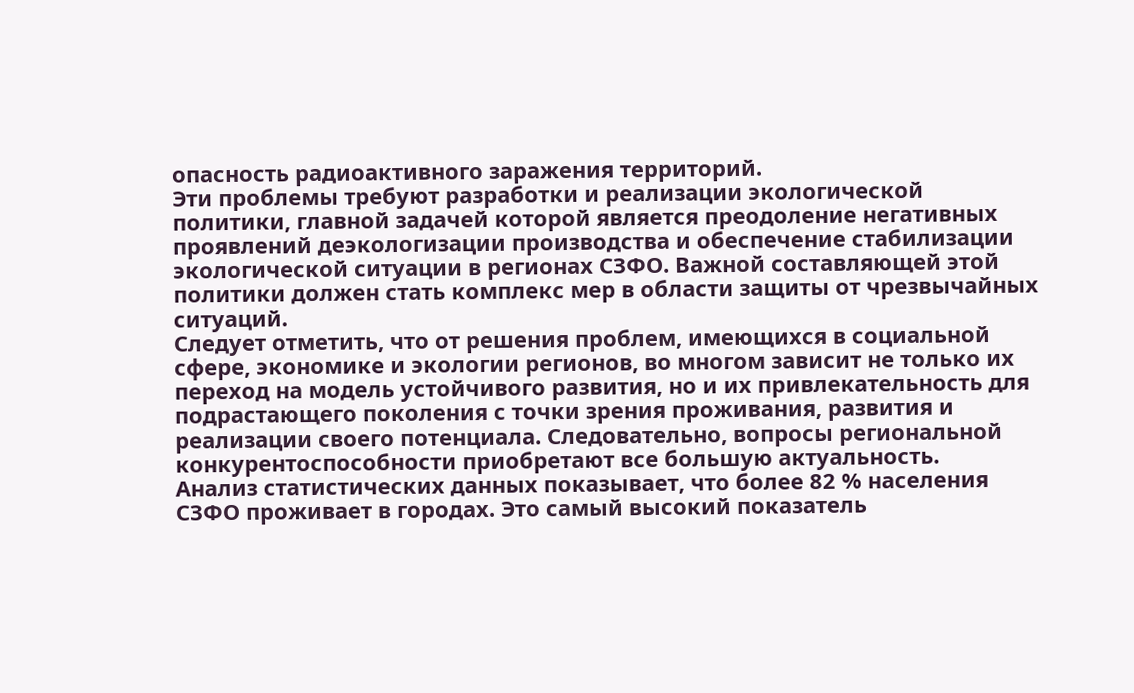опасность радиоактивного заражения территорий.
Эти проблемы требуют разработки и реализации экологической политики, главной задачей которой является преодоление негативных проявлений деэкологизации производства и обеспечение стабилизации экологической ситуации в регионах СЗФО. Важной составляющей этой политики должен стать комплекс мер в области защиты от чрезвычайных ситуаций.
Следует отметить, что от решения проблем, имеющихся в социальной сфере, экономике и экологии регионов, во многом зависит не только их переход на модель устойчивого развития, но и их привлекательность для подрастающего поколения с точки зрения проживания, развития и реализации своего потенциала. Следовательно, вопросы региональной конкурентоспособности приобретают все большую актуальность.
Анализ статистических данных показывает, что более 82 % населения СЗФО проживает в городах. Это самый высокий показатель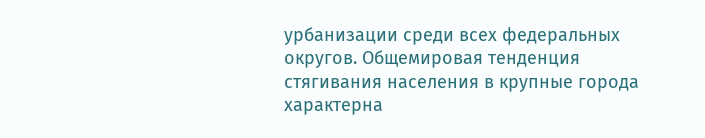урбанизации среди всех федеральных округов. Общемировая тенденция стягивания населения в крупные города характерна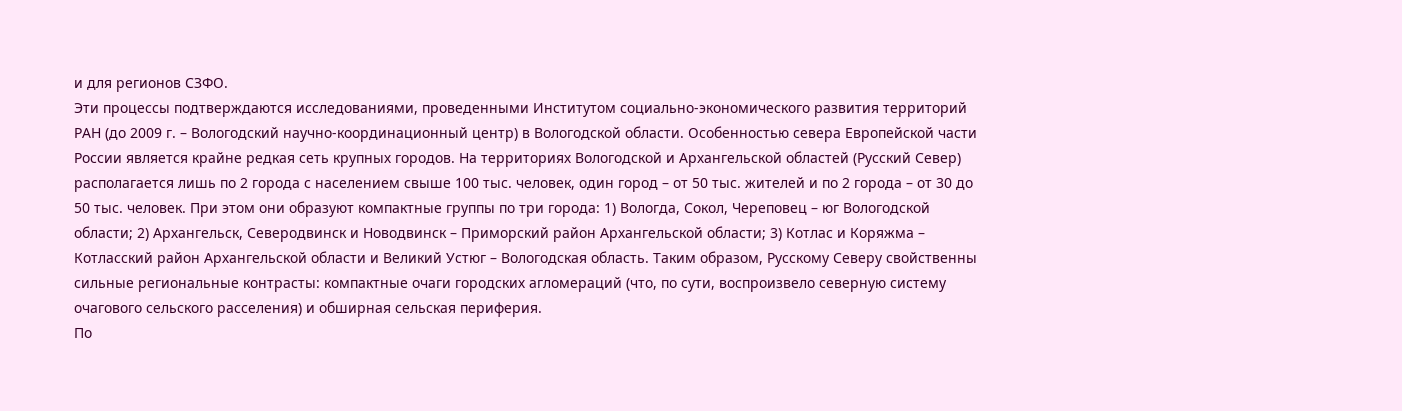и для регионов СЗФО.
Эти процессы подтверждаются исследованиями, проведенными Институтом социально-экономического развития территорий РАН (до 2009 г. – Вологодский научно-координационный центр) в Вологодской области. Особенностью севера Европейской части России является крайне редкая сеть крупных городов. На территориях Вологодской и Архангельской областей (Русский Север) располагается лишь по 2 города с населением свыше 100 тыс. человек, один город – от 50 тыс. жителей и по 2 города – от 30 до 50 тыс. человек. При этом они образуют компактные группы по три города: 1) Вологда, Сокол, Череповец – юг Вологодской области; 2) Архангельск, Северодвинск и Новодвинск – Приморский район Архангельской области; 3) Котлас и Коряжма – Котласский район Архангельской области и Великий Устюг – Вологодская область. Таким образом, Русскому Северу свойственны сильные региональные контрасты: компактные очаги городских агломераций (что, по сути, воспроизвело северную систему очагового сельского расселения) и обширная сельская периферия.
По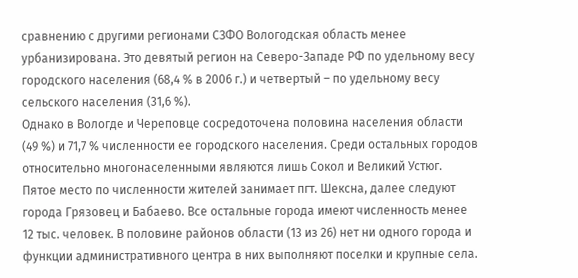сравнению с другими регионами СЗФО Вологодская область менее урбанизирована. Это девятый регион на Северо-Западе РФ по удельному весу городского населения (68,4 % в 2006 г.) и четвертый – по удельному весу сельского населения (31,6 %).
Однако в Вологде и Череповце сосредоточена половина населения области (49 %) и 71,7 % численности ее городского населения. Среди остальных городов относительно многонаселенными являются лишь Сокол и Великий Устюг. Пятое место по численности жителей занимает пгт. Шексна, далее следуют города Грязовец и Бабаево. Все остальные города имеют численность менее 12 тыс. человек. В половине районов области (13 из 26) нет ни одного города и функции административного центра в них выполняют поселки и крупные села.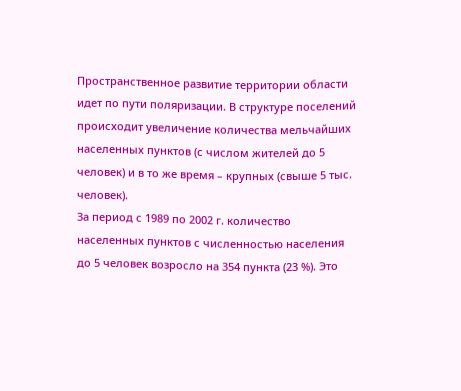Пространственное развитие территории области идет по пути поляризации. В структуре поселений происходит увеличение количества мельчайших населенных пунктов (с числом жителей до 5 человек) и в то же время – крупных (свыше 5 тыс. человек).
За период с 1989 по 2002 г. количество населенных пунктов с численностью населения до 5 человек возросло на 354 пункта (23 %). Это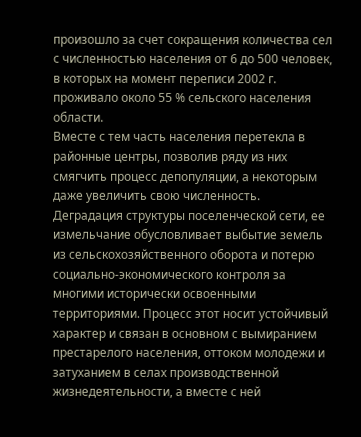произошло за счет сокращения количества сел с численностью населения от 6 до 500 человек, в которых на момент переписи 2002 г. проживало около 55 % сельского населения области.
Вместе с тем часть населения перетекла в районные центры, позволив ряду из них смягчить процесс депопуляции, а некоторым даже увеличить свою численность.
Деградация структуры поселенческой сети, ее измельчание обусловливает выбытие земель из сельскохозяйственного оборота и потерю социально-экономического контроля за многими исторически освоенными территориями. Процесс этот носит устойчивый характер и связан в основном с вымиранием престарелого населения, оттоком молодежи и затуханием в селах производственной жизнедеятельности, а вместе с ней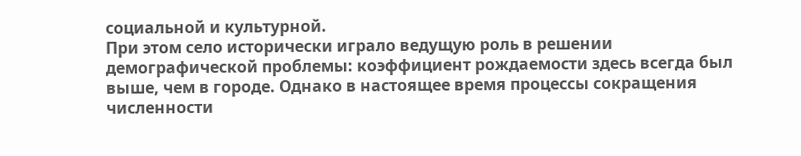социальной и культурной.
При этом село исторически играло ведущую роль в решении демографической проблемы: коэффициент рождаемости здесь всегда был выше, чем в городе. Однако в настоящее время процессы сокращения численности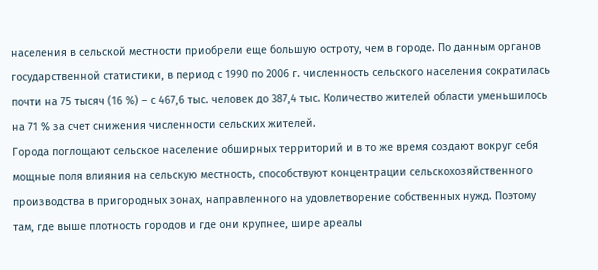населения в сельской местности приобрели еще большую остроту, чем в городе. По данным органов государственной статистики, в период с 1990 по 2006 г. численность сельского населения сократилась почти на 75 тысяч (16 %) – с 467,6 тыс. человек до 387,4 тыс. Количество жителей области уменьшилось на 71 % за счет снижения численности сельских жителей.
Города поглощают сельское население обширных территорий и в то же время создают вокруг себя мощные поля влияния на сельскую местность, способствуют концентрации сельскохозяйственного производства в пригородных зонах, направленного на удовлетворение собственных нужд. Поэтому там, где выше плотность городов и где они крупнее, шире ареалы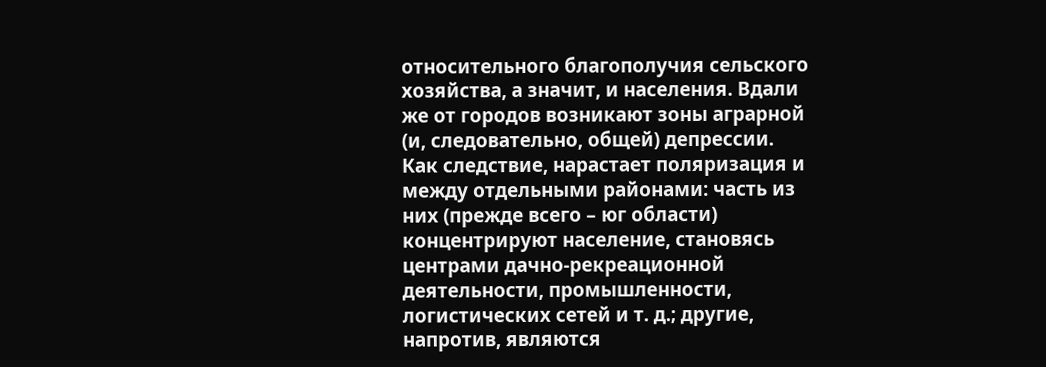относительного благополучия сельского хозяйства, а значит, и населения. Вдали же от городов возникают зоны аграрной (и, следовательно, общей) депрессии.
Как следствие, нарастает поляризация и между отдельными районами: часть из них (прежде всего – юг области) концентрируют население, становясь центрами дачно-рекреационной деятельности, промышленности, логистических сетей и т. д.; другие, напротив, являются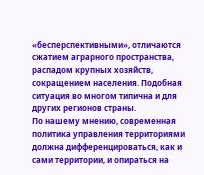«бесперспективными», отличаются сжатием аграрного пространства, распадом крупных хозяйств, сокращением населения. Подобная ситуация во многом типична и для других регионов страны.
По нашему мнению, современная политика управления территориями должна дифференцироваться, как и сами территории, и опираться на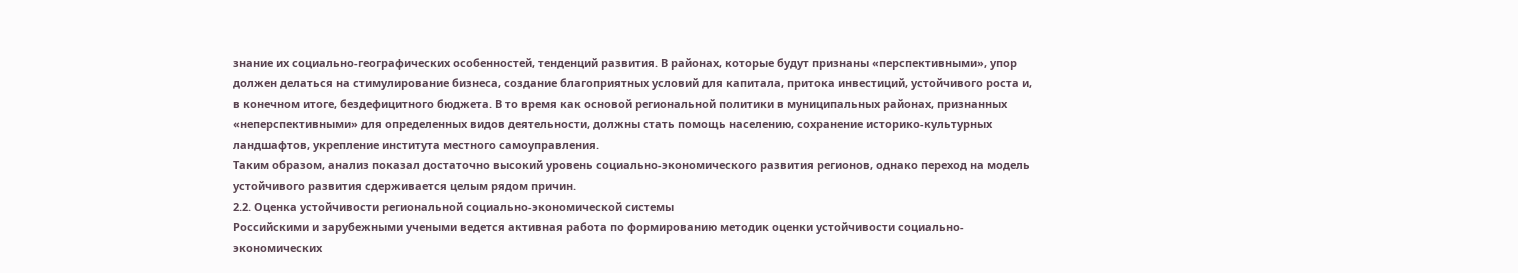знание их социально-географических особенностей, тенденций развития. В районах, которые будут признаны «перспективными», упор должен делаться на стимулирование бизнеса, создание благоприятных условий для капитала, притока инвестиций, устойчивого роста и, в конечном итоге, бездефицитного бюджета. В то время как основой региональной политики в муниципальных районах, признанных «неперспективными» для определенных видов деятельности, должны стать помощь населению, сохранение историко-культурных ландшафтов, укрепление института местного самоуправления.
Таким образом, анализ показал достаточно высокий уровень социально-экономического развития регионов, однако переход на модель устойчивого развития сдерживается целым рядом причин.
2.2. Оценка устойчивости региональной социально-экономической системы
Российскими и зарубежными учеными ведется активная работа по формированию методик оценки устойчивости социально-экономических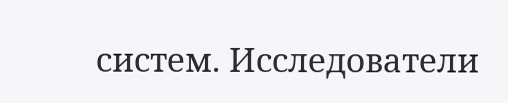систем. Исследователи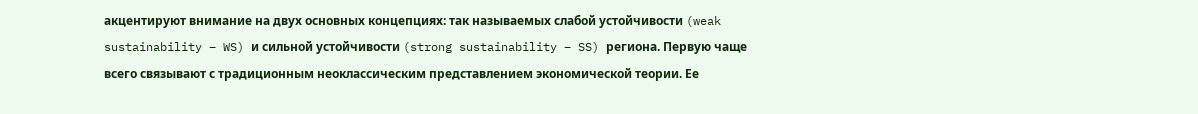акцентируют внимание на двух основных концепциях: так называемых слабой устойчивости (weak sustainability – WS) и сильной устойчивости (strong sustainability – SS) региона. Первую чаще всего связывают с традиционным неоклассическим представлением экономической теории. Ее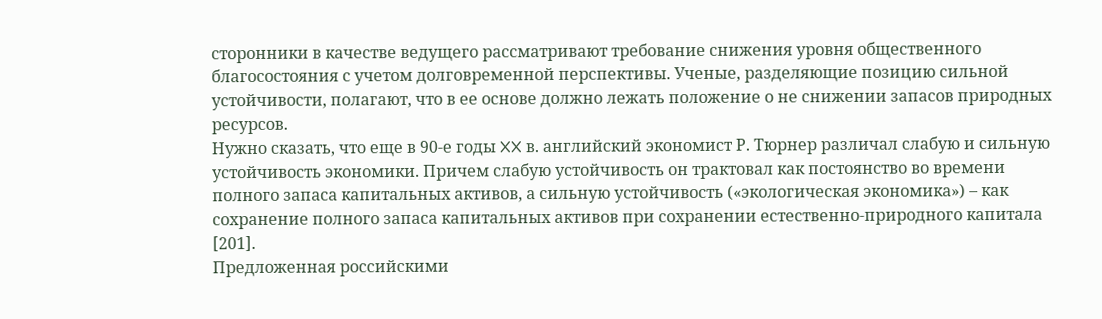сторонники в качестве ведущего рассматривают требование снижения уровня общественного благосостояния с учетом долговременной перспективы. Ученые, разделяющие позицию сильной устойчивости, полагают, что в ее основе должно лежать положение о не снижении запасов природных ресурсов.
Нужно сказать, что еще в 90-е годы XX в. английский экономист Р. Тюрнер различал слабую и сильную устойчивость экономики. Причем слабую устойчивость он трактовал как постоянство во времени полного запаса капитальных активов, а сильную устойчивость («экологическая экономика») – как сохранение полного запаса капитальных активов при сохранении естественно-природного капитала [201].
Предложенная российскими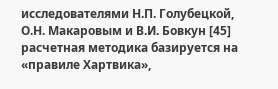исследователями Н.П. Голубецкой, О.Н. Макаровым и В.И. Бовкун [45] расчетная методика базируется на «правиле Хартвика»,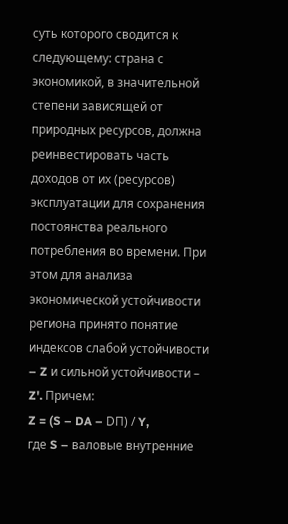суть которого сводится к следующему: страна с экономикой, в значительной степени зависящей от природных ресурсов, должна реинвестировать часть доходов от их (ресурсов) эксплуатации для сохранения постоянства реального потребления во времени. При этом для анализа экономической устойчивости региона принято понятие индексов слабой устойчивости – Z и сильной устойчивости – Z'. Причем:
Z = (S – DA – DП) / Y,
где S – валовые внутренние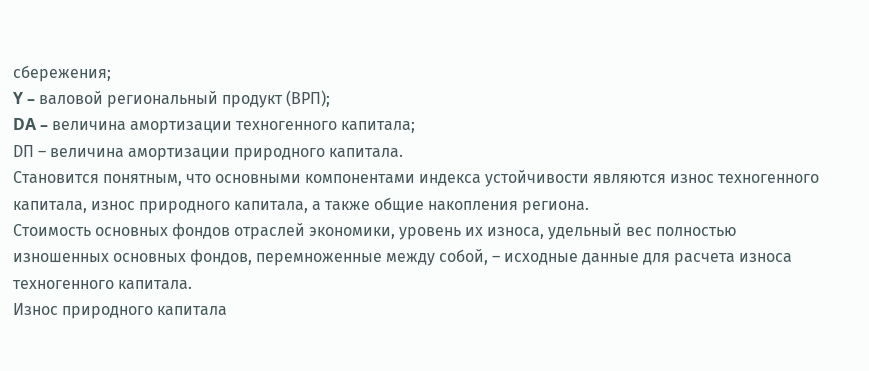сбережения;
Y – валовой региональный продукт (ВРП);
DA – величина амортизации техногенного капитала;
DП – величина амортизации природного капитала.
Становится понятным, что основными компонентами индекса устойчивости являются износ техногенного капитала, износ природного капитала, а также общие накопления региона.
Стоимость основных фондов отраслей экономики, уровень их износа, удельный вес полностью изношенных основных фондов, перемноженные между собой, – исходные данные для расчета износа техногенного капитала.
Износ природного капитала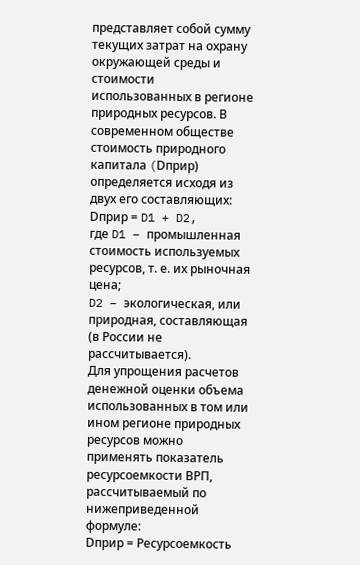представляет собой сумму текущих затрат на охрану окружающей среды и стоимости использованных в регионе природных ресурсов. В современном обществе стоимость природного капитала (Dприр) определяется исходя из двух его составляющих:
Dприр = D1 + D2,
где D1 – промышленная стоимость используемых ресурсов, т. е. их рыночная цена;
D2 – экологическая, или природная, составляющая (в России не рассчитывается).
Для упрощения расчетов денежной оценки объема использованных в том или ином регионе природных ресурсов можно применять показатель ресурсоемкости ВРП, рассчитываемый по нижеприведенной формуле:
Dприр = Ресурсоемкость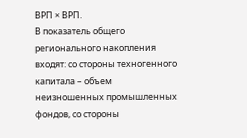ВРП × ВРП.
В показатель общего регионального накопления входят: со стороны техногенного капитала – объем неизношенных промышленных фондов, со стороны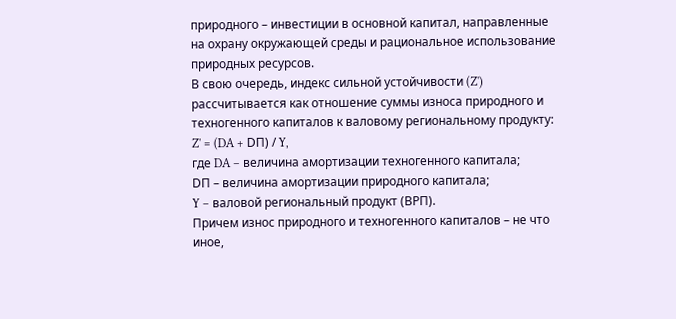природного – инвестиции в основной капитал, направленные на охрану окружающей среды и рациональное использование природных ресурсов.
В свою очередь, индекс сильной устойчивости (Z') рассчитывается как отношение суммы износа природного и техногенного капиталов к валовому региональному продукту:
Z' = (DA + DП) / Y,
где DA – величина амортизации техногенного капитала;
DП – величина амортизации природного капитала;
Y – валовой региональный продукт (ВРП).
Причем износ природного и техногенного капиталов – не что иное,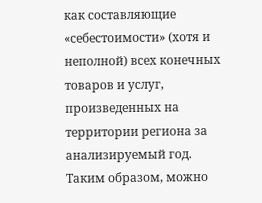как составляющие «себестоимости» (хотя и неполной) всех конечных товаров и услуг, произведенных на территории региона за анализируемый год.
Таким образом, можно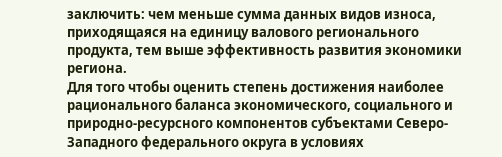заключить: чем меньше сумма данных видов износа, приходящаяся на единицу валового регионального продукта, тем выше эффективность развития экономики региона.
Для того чтобы оценить степень достижения наиболее рационального баланса экономического, социального и природно-ресурсного компонентов субъектами Северо-Западного федерального округа в условиях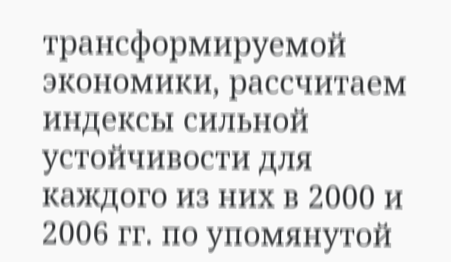трансформируемой экономики, рассчитаем индексы сильной устойчивости для каждого из них в 2000 и 2006 гг. по упомянутой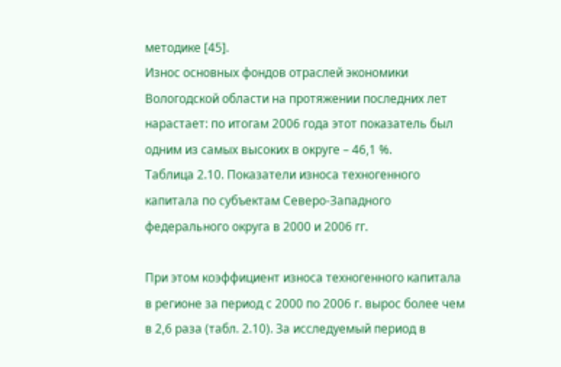методике [45].
Износ основных фондов отраслей экономики Вологодской области на протяжении последних лет нарастает: по итогам 2006 года этот показатель был одним из самых высоких в округе – 46,1 %.
Таблица 2.10. Показатели износа техногенного капитала по субъектам Северо-Западного федерального округа в 2000 и 2006 гг.

При этом коэффициент износа техногенного капитала в регионе за период с 2000 по 2006 г. вырос более чем в 2,6 раза (табл. 2.10). За исследуемый период в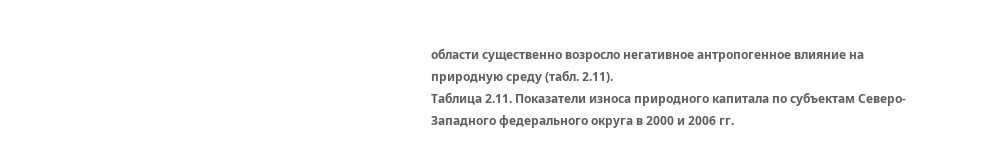области существенно возросло негативное антропогенное влияние на природную среду (табл. 2.11).
Таблица 2.11. Показатели износа природного капитала по субъектам Северо-Западного федерального округа в 2000 и 2006 гг.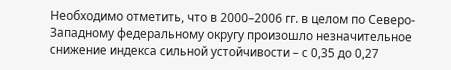Необходимо отметить, что в 2000–2006 гг. в целом по Северо-Западному федеральному округу произошло незначительное снижение индекса сильной устойчивости – с 0,35 до 0,27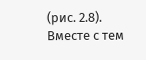(рис. 2.8).
Вместе с тем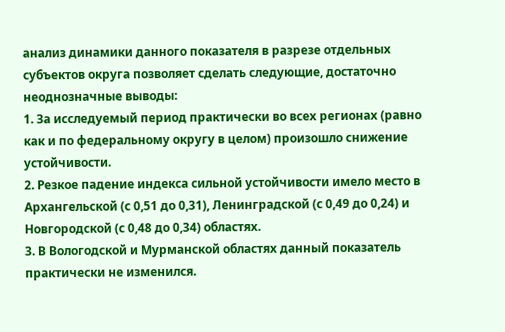анализ динамики данного показателя в разрезе отдельных субъектов округа позволяет сделать следующие, достаточно неоднозначные выводы:
1. За исследуемый период практически во всех регионах (равно как и по федеральному округу в целом) произошло снижение устойчивости.
2. Резкое падение индекса сильной устойчивости имело место в Архангельской (с 0,51 до 0,31), Ленинградской (с 0,49 до 0,24) и Новгородской (с 0,48 до 0,34) областях.
3. В Вологодской и Мурманской областях данный показатель практически не изменился.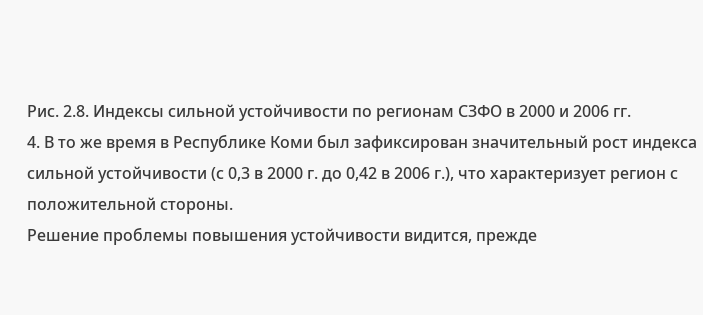Рис. 2.8. Индексы сильной устойчивости по регионам СЗФО в 2000 и 2006 гг.
4. В то же время в Республике Коми был зафиксирован значительный рост индекса сильной устойчивости (с 0,3 в 2000 г. до 0,42 в 2006 г.), что характеризует регион с положительной стороны.
Решение проблемы повышения устойчивости видится, прежде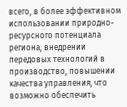всего, в более эффективном использовании природно-ресурсного потенциала региона, внедрении передовых технологий в производство, повышении качества управления, что возможно обеспечить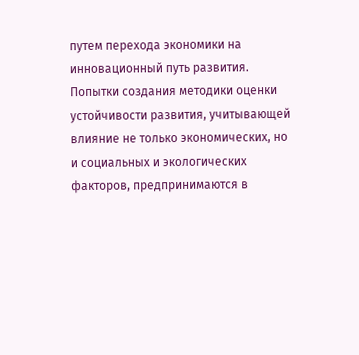путем перехода экономики на инновационный путь развития.
Попытки создания методики оценки устойчивости развития, учитывающей влияние не только экономических, но и социальных и экологических факторов, предпринимаются в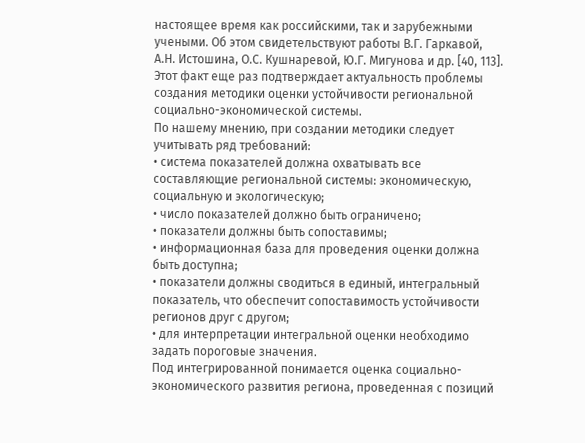настоящее время как российскими, так и зарубежными учеными. Об этом свидетельствуют работы В.Г. Гаркавой, А.Н. Истошина, О.С. Кушнаревой, Ю.Г. Мигунова и др. [40, 113]. Этот факт еще раз подтверждает актуальность проблемы создания методики оценки устойчивости региональной социально-экономической системы.
По нашему мнению, при создании методики следует учитывать ряд требований:
• система показателей должна охватывать все составляющие региональной системы: экономическую, социальную и экологическую;
• число показателей должно быть ограничено;
• показатели должны быть сопоставимы;
• информационная база для проведения оценки должна быть доступна;
• показатели должны сводиться в единый, интегральный показатель, что обеспечит сопоставимость устойчивости регионов друг с другом;
• для интерпретации интегральной оценки необходимо задать пороговые значения.
Под интегрированной понимается оценка социально-экономического развития региона, проведенная с позиций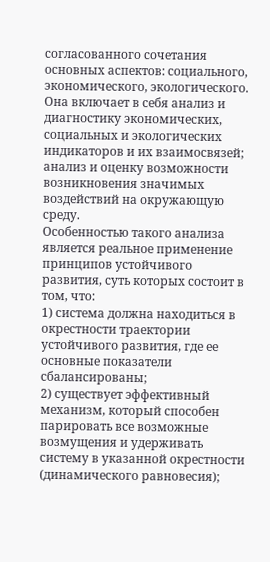согласованного сочетания основных аспектов: социального, экономического, экологического. Она включает в себя анализ и диагностику экономических, социальных и экологических индикаторов и их взаимосвязей; анализ и оценку возможности возникновения значимых воздействий на окружающую среду.
Особенностью такого анализа является реальное применение принципов устойчивого развития, суть которых состоит в том, что:
1) система должна находиться в окрестности траектории устойчивого развития, где ее основные показатели сбалансированы;
2) существует эффективный механизм, который способен парировать все возможные возмущения и удерживать систему в указанной окрестности (динамического равновесия);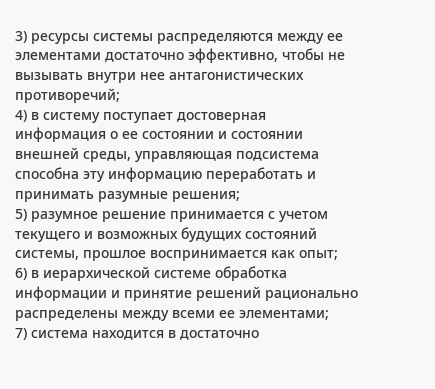3) ресурсы системы распределяются между ее элементами достаточно эффективно, чтобы не вызывать внутри нее антагонистических противоречий;
4) в систему поступает достоверная информация о ее состоянии и состоянии внешней среды, управляющая подсистема способна эту информацию переработать и принимать разумные решения;
5) разумное решение принимается с учетом текущего и возможных будущих состояний системы, прошлое воспринимается как опыт;
6) в иерархической системе обработка информации и принятие решений рационально распределены между всеми ее элементами;
7) система находится в достаточно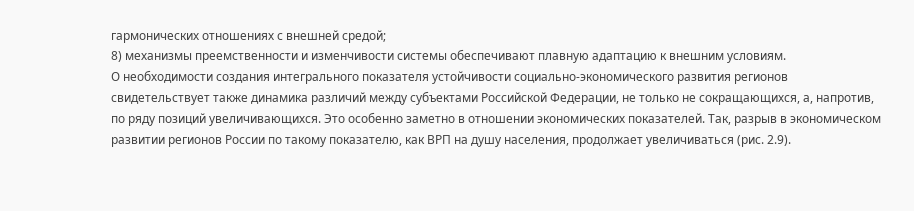гармонических отношениях с внешней средой;
8) механизмы преемственности и изменчивости системы обеспечивают плавную адаптацию к внешним условиям.
О необходимости создания интегрального показателя устойчивости социально-экономического развития регионов свидетельствует также динамика различий между субъектами Российской Федерации, не только не сокращающихся, а, напротив, по ряду позиций увеличивающихся. Это особенно заметно в отношении экономических показателей. Так, разрыв в экономическом развитии регионов России по такому показателю, как ВРП на душу населения, продолжает увеличиваться (рис. 2.9).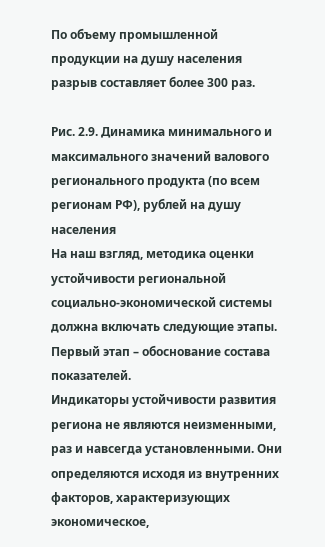По объему промышленной продукции на душу населения разрыв составляет более 300 раз.

Рис. 2.9. Динамика минимального и максимального значений валового регионального продукта (по всем регионам РФ), рублей на душу населения
На наш взгляд, методика оценки устойчивости региональной социально-экономической системы должна включать следующие этапы.
Первый этап – обоснование состава показателей.
Индикаторы устойчивости развития региона не являются неизменными, раз и навсегда установленными. Они определяются исходя из внутренних факторов, характеризующих экономическое,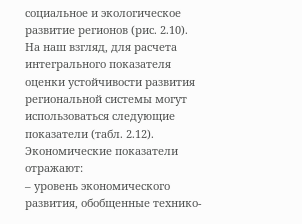социальное и экологическое развитие регионов (рис. 2.10). На наш взгляд, для расчета интегрального показателя оценки устойчивости развития региональной системы могут использоваться следующие показатели (табл. 2.12).
Экономические показатели отражают:
– уровень экономического развития, обобщенные технико-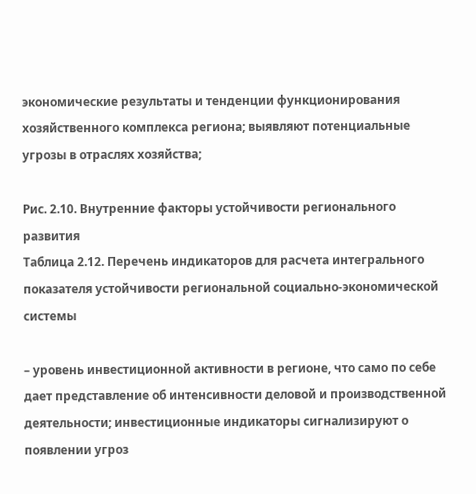экономические результаты и тенденции функционирования хозяйственного комплекса региона; выявляют потенциальные угрозы в отраслях хозяйства;

Рис. 2.10. Внутренние факторы устойчивости регионального развития
Таблица 2.12. Перечень индикаторов для расчета интегрального показателя устойчивости региональной социально-экономической системы

– уровень инвестиционной активности в регионе, что само по себе дает представление об интенсивности деловой и производственной деятельности; инвестиционные индикаторы сигнализируют о появлении угроз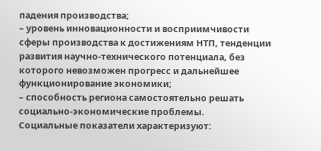падения производства;
– уровень инновационности и восприимчивости сферы производства к достижениям НТП, тенденции развития научно-технического потенциала, без которого невозможен прогресс и дальнейшее функционирование экономики;
– способность региона самостоятельно решать социально-экономические проблемы.
Социальные показатели характеризуют: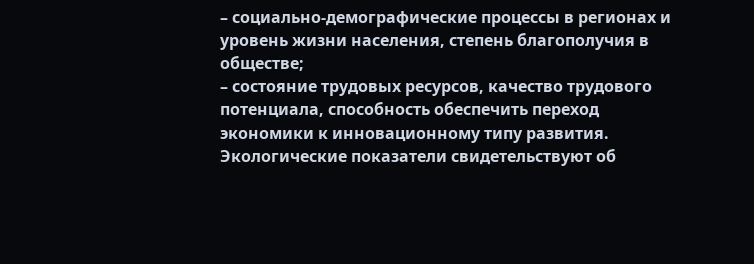– социально-демографические процессы в регионах и уровень жизни населения, степень благополучия в обществе;
– состояние трудовых ресурсов, качество трудового потенциала, способность обеспечить переход экономики к инновационному типу развития.
Экологические показатели свидетельствуют об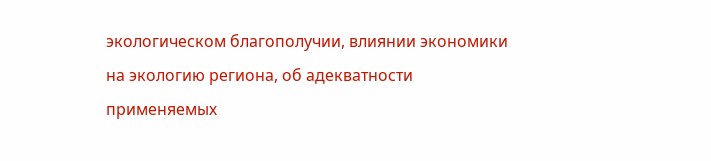экологическом благополучии, влиянии экономики на экологию региона, об адекватности применяемых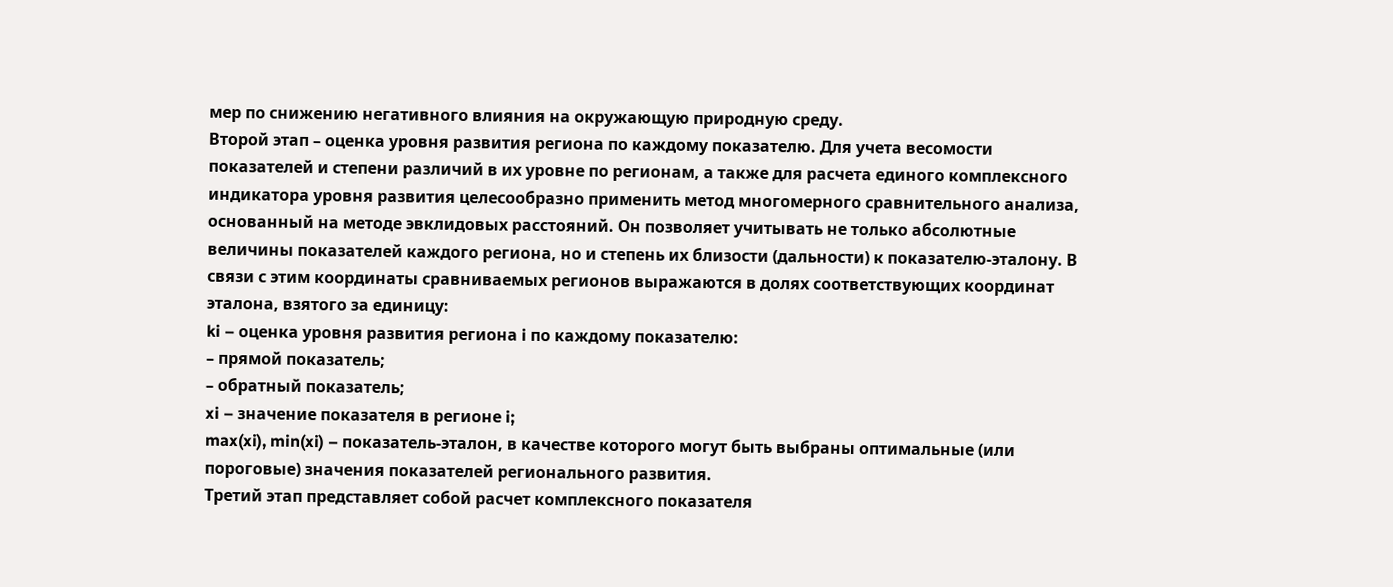мер по снижению негативного влияния на окружающую природную среду.
Второй этап – оценка уровня развития региона по каждому показателю. Для учета весомости показателей и степени различий в их уровне по регионам, а также для расчета единого комплексного индикатора уровня развития целесообразно применить метод многомерного сравнительного анализа, основанный на методе эвклидовых расстояний. Он позволяет учитывать не только абсолютные величины показателей каждого региона, но и степень их близости (дальности) к показателю-эталону. В связи с этим координаты сравниваемых регионов выражаются в долях соответствующих координат эталона, взятого за единицу:
ki – оценка уровня развития региона i по каждому показателю:
– прямой показатель;
– обратный показатель;
xi – значение показателя в регионе i;
max(xi), min(xi) – показатель-эталон, в качестве которого могут быть выбраны оптимальные (или пороговые) значения показателей регионального развития.
Третий этап представляет собой расчет комплексного показателя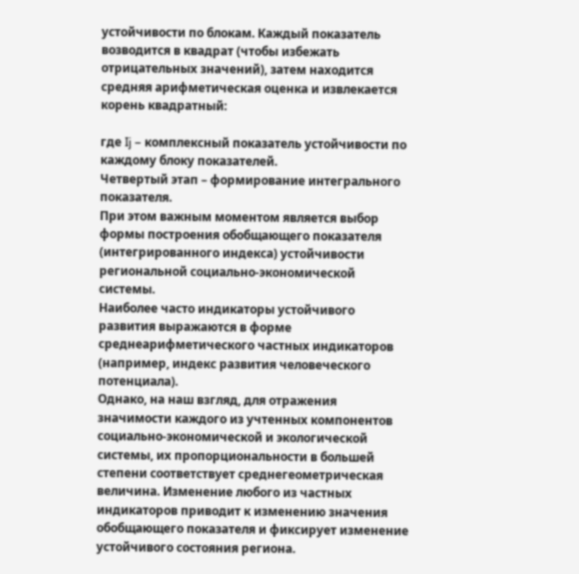устойчивости по блокам. Каждый показатель возводится в квадрат (чтобы избежать отрицательных значений), затем находится средняя арифметическая оценка и извлекается корень квадратный:

где Ij – комплексный показатель устойчивости по каждому блоку показателей.
Четвертый этап – формирование интегрального показателя.
При этом важным моментом является выбор формы построения обобщающего показателя (интегрированного индекса) устойчивости региональной социально-экономической системы.
Наиболее часто индикаторы устойчивого развития выражаются в форме среднеарифметического частных индикаторов (например, индекс развития человеческого потенциала).
Однако, на наш взгляд, для отражения значимости каждого из учтенных компонентов социально-экономической и экологической системы, их пропорциональности в большей степени соответствует среднегеометрическая величина. Изменение любого из частных индикаторов приводит к изменению значения обобщающего показателя и фиксирует изменение устойчивого состояния региона.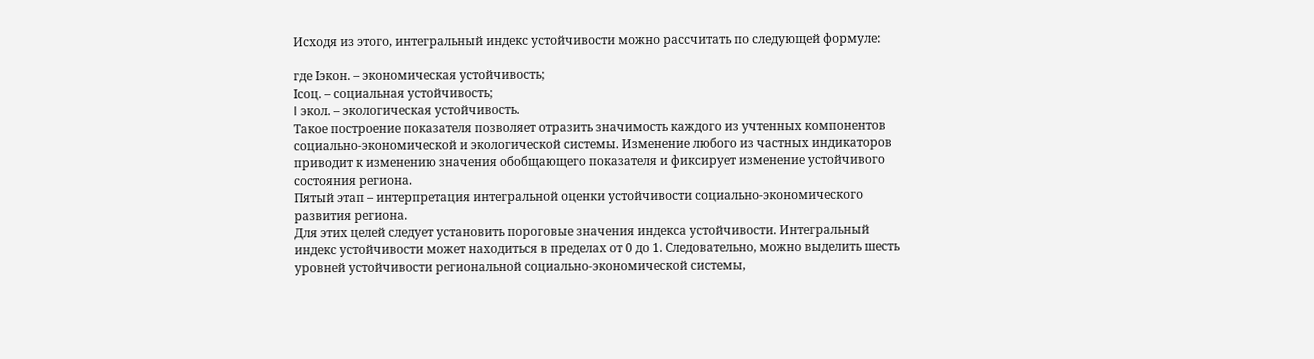Исходя из этого, интегральный индекс устойчивости можно рассчитать по следующей формуле:

где Iэкон. – экономическая устойчивость;
Iсоц. – социальная устойчивость;
I экол. – экологическая устойчивость.
Такое построение показателя позволяет отразить значимость каждого из учтенных компонентов социально-экономической и экологической системы. Изменение любого из частных индикаторов приводит к изменению значения обобщающего показателя и фиксирует изменение устойчивого состояния региона.
Пятый этап – интерпретация интегральной оценки устойчивости социально-экономического развития региона.
Для этих целей следует установить пороговые значения индекса устойчивости. Интегральный индекс устойчивости может находиться в пределах от 0 до 1. Следовательно, можно выделить шесть уровней устойчивости региональной социально-экономической системы,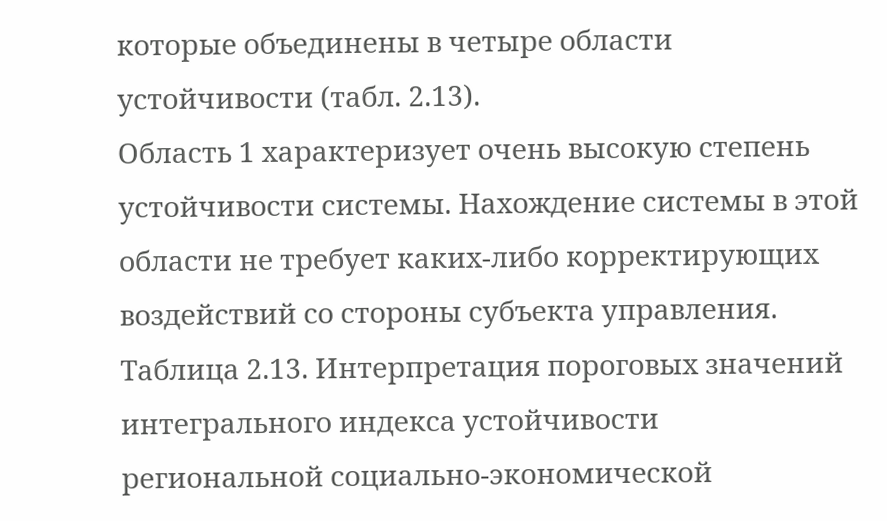которые объединены в четыре области устойчивости (табл. 2.13).
Область 1 характеризует очень высокую степень устойчивости системы. Нахождение системы в этой области не требует каких-либо корректирующих воздействий со стороны субъекта управления.
Таблица 2.13. Интерпретация пороговых значений интегрального индекса устойчивости региональной социально-экономической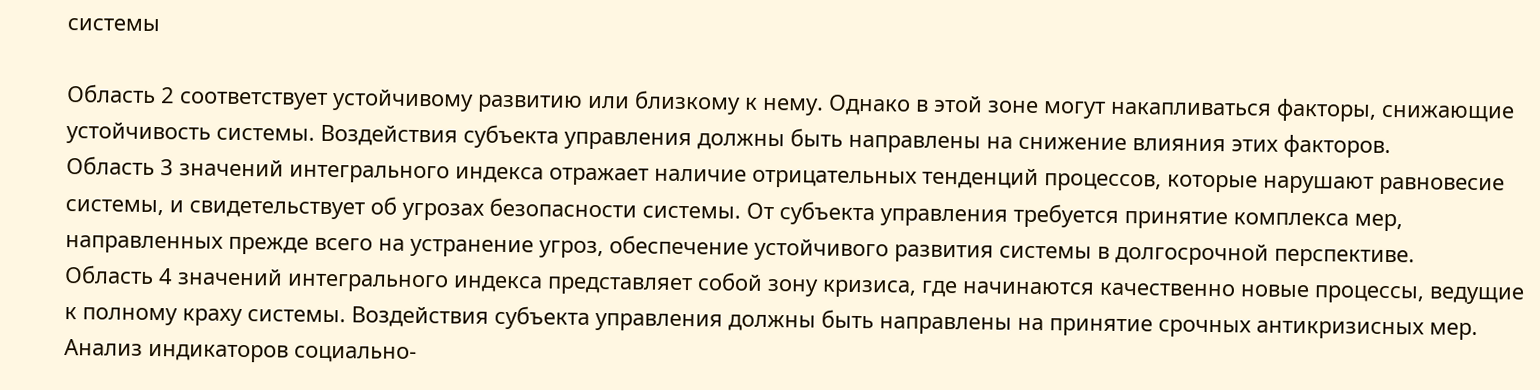системы

Область 2 соответствует устойчивому развитию или близкому к нему. Однако в этой зоне могут накапливаться факторы, снижающие устойчивость системы. Воздействия субъекта управления должны быть направлены на снижение влияния этих факторов.
Область 3 значений интегрального индекса отражает наличие отрицательных тенденций процессов, которые нарушают равновесие системы, и свидетельствует об угрозах безопасности системы. От субъекта управления требуется принятие комплекса мер, направленных прежде всего на устранение угроз, обеспечение устойчивого развития системы в долгосрочной перспективе.
Область 4 значений интегрального индекса представляет собой зону кризиса, где начинаются качественно новые процессы, ведущие к полному краху системы. Воздействия субъекта управления должны быть направлены на принятие срочных антикризисных мер.
Анализ индикаторов социально-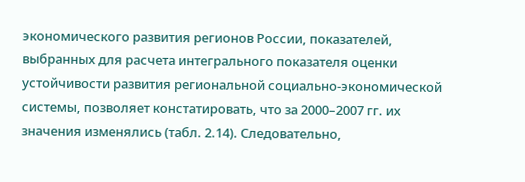экономического развития регионов России, показателей, выбранных для расчета интегрального показателя оценки устойчивости развития региональной социально-экономической системы, позволяет констатировать, что за 2000–2007 гг. их значения изменялись (табл. 2.14). Следовательно,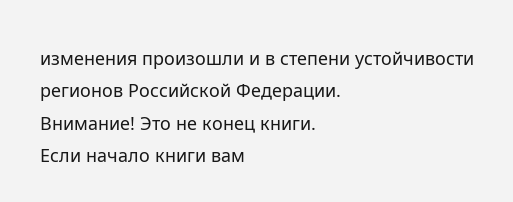изменения произошли и в степени устойчивости регионов Российской Федерации.
Внимание! Это не конец книги.
Если начало книги вам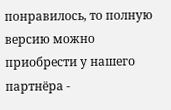понравилось, то полную версию можно приобрести у нашего партнёра -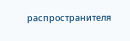распространителя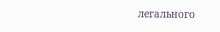легального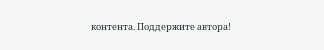контента. Поддержите автора!